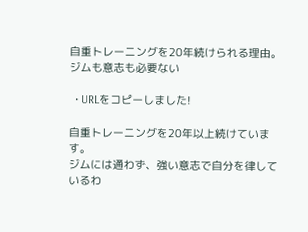自重トレーニングを20年続けられる理由。ジムも意志も必要ない

  • URLをコピーしました!

自重トレーニングを20年以上続けています。
ジムには通わず、強い意志で自分を律しているわ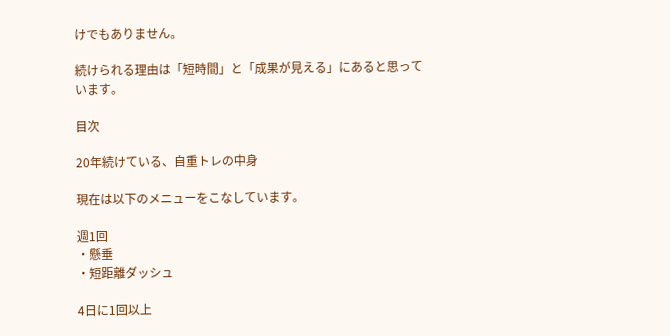けでもありません。

続けられる理由は「短時間」と「成果が見える」にあると思っています。

目次

20年続けている、自重トレの中身

現在は以下のメニューをこなしています。

週1回
・懸垂
・短距離ダッシュ

4日に1回以上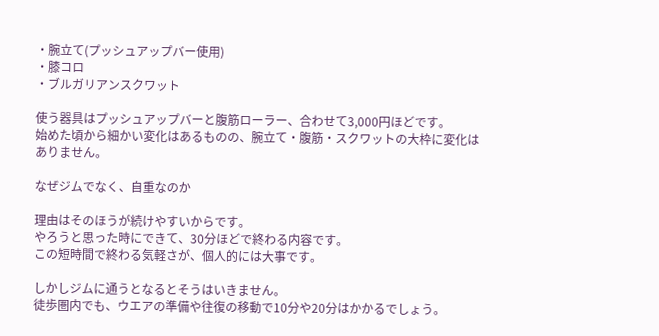・腕立て(プッシュアップバー使用)
・膝コロ
・ブルガリアンスクワット

使う器具はプッシュアップバーと腹筋ローラー、合わせて3,000円ほどです。
始めた頃から細かい変化はあるものの、腕立て・腹筋・スクワットの大枠に変化はありません。

なぜジムでなく、自重なのか

理由はそのほうが続けやすいからです。
やろうと思った時にできて、30分ほどで終わる内容です。
この短時間で終わる気軽さが、個人的には大事です。

しかしジムに通うとなるとそうはいきません。
徒歩圏内でも、ウエアの準備や往復の移動で10分や20分はかかるでしょう。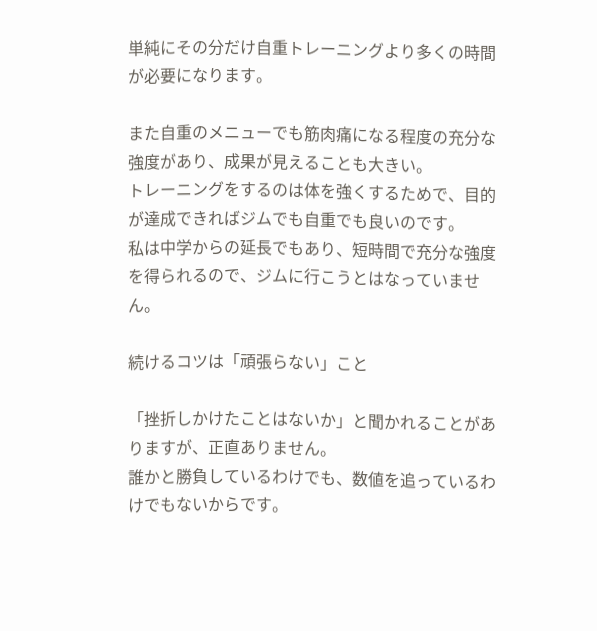単純にその分だけ自重トレーニングより多くの時間が必要になります。

また自重のメニューでも筋肉痛になる程度の充分な強度があり、成果が見えることも大きい。
トレーニングをするのは体を強くするためで、目的が達成できればジムでも自重でも良いのです。
私は中学からの延長でもあり、短時間で充分な強度を得られるので、ジムに行こうとはなっていません。

続けるコツは「頑張らない」こと

「挫折しかけたことはないか」と聞かれることがありますが、正直ありません。
誰かと勝負しているわけでも、数値を追っているわけでもないからです。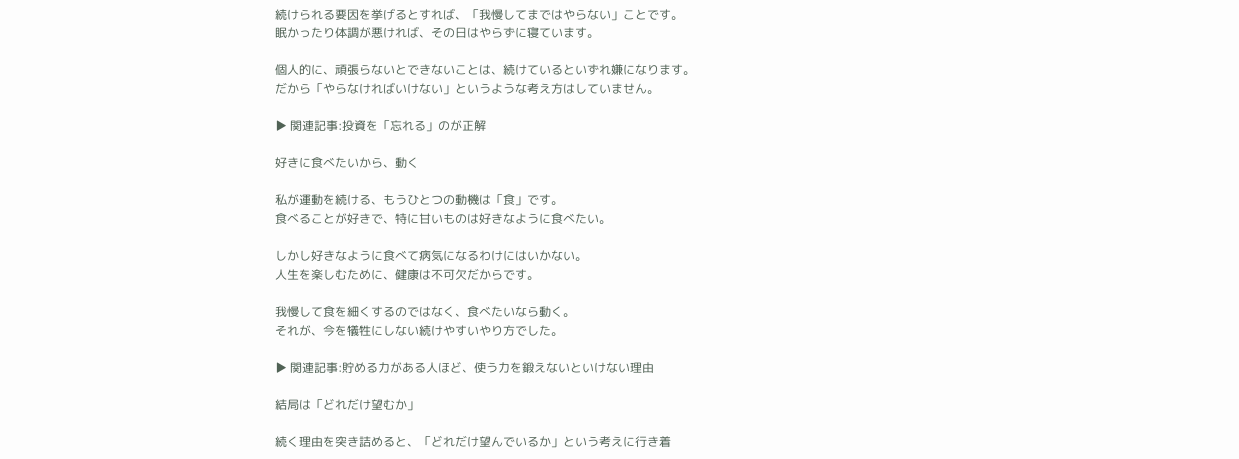続けられる要因を挙げるとすれば、「我慢してまではやらない」ことです。
眠かったり体調が悪ければ、その日はやらずに寝ています。

個人的に、頑張らないとできないことは、続けているといずれ嫌になります。
だから「やらなければいけない」というような考え方はしていません。

▶ 関連記事:投資を「忘れる」のが正解

好きに食べたいから、動く

私が運動を続ける、もうひとつの動機は「食」です。
食べることが好きで、特に甘いものは好きなように食べたい。

しかし好きなように食べて病気になるわけにはいかない。
人生を楽しむために、健康は不可欠だからです。

我慢して食を細くするのではなく、食べたいなら動く。
それが、今を犠牲にしない続けやすいやり方でした。

▶ 関連記事:貯める力がある人ほど、使う力を鍛えないといけない理由

結局は「どれだけ望むか」

続く理由を突き詰めると、「どれだけ望んでいるか」という考えに行き着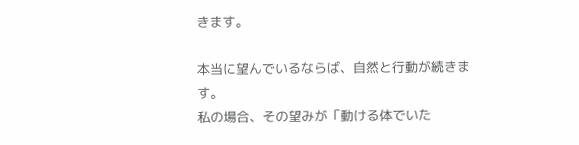きます。

本当に望んでいるならば、自然と行動が続きます。
私の場合、その望みが「動ける体でいた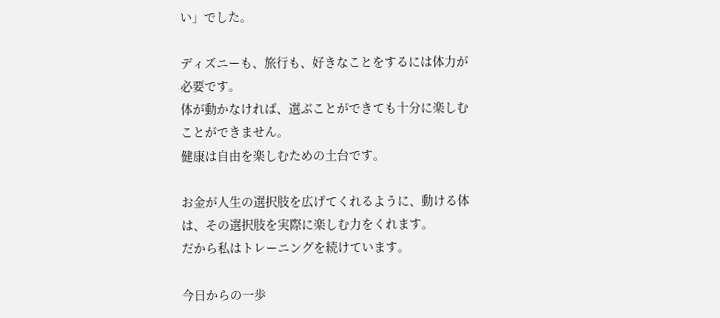い」でした。

ディズニーも、旅行も、好きなことをするには体力が必要です。
体が動かなければ、選ぶことができても十分に楽しむことができません。
健康は自由を楽しむための土台です。

お金が人生の選択肢を広げてくれるように、動ける体は、その選択肢を実際に楽しむ力をくれます。
だから私はトレーニングを続けています。

今日からの一歩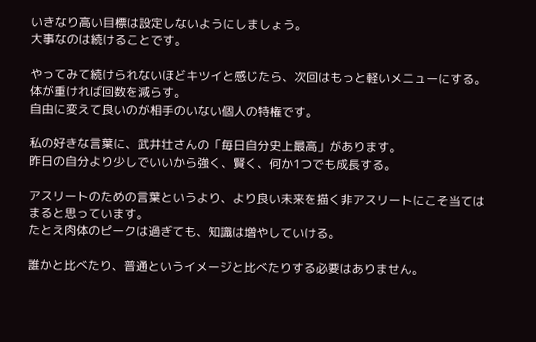いきなり高い目標は設定しないようにしましょう。
大事なのは続けることです。

やってみて続けられないほどキツイと感じたら、次回はもっと軽いメニューにする。
体が重ければ回数を減らす。
自由に変えて良いのが相手のいない個人の特権です。

私の好きな言葉に、武井壮さんの「毎日自分史上最高」があります。
昨日の自分より少しでいいから強く、賢く、何か1つでも成長する。

アスリートのための言葉というより、より良い未来を描く非アスリートにこそ当てはまると思っています。
たとえ肉体のピークは過ぎても、知識は増やしていける。

誰かと比べたり、普通というイメージと比べたりする必要はありません。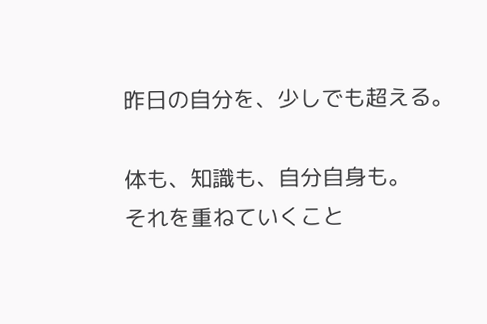昨日の自分を、少しでも超える。

体も、知識も、自分自身も。
それを重ねていくこと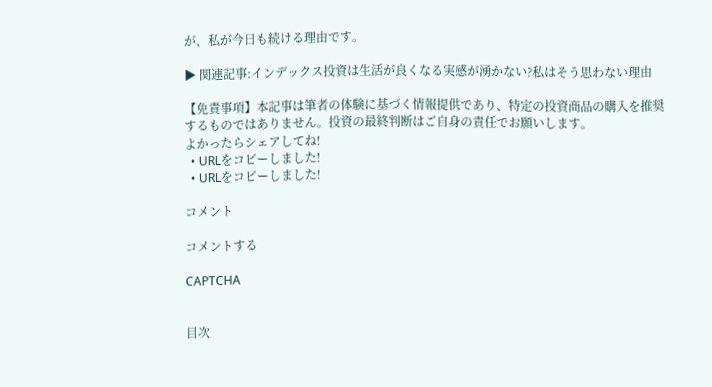が、私が今日も続ける理由です。

▶ 関連記事:インデックス投資は生活が良くなる実感が湧かない?私はそう思わない理由

【免責事項】本記事は筆者の体験に基づく情報提供であり、特定の投資商品の購入を推奨するものではありません。投資の最終判断はご自身の責任でお願いします。
よかったらシェアしてね!
  • URLをコピーしました!
  • URLをコピーしました!

コメント

コメントする

CAPTCHA


目次